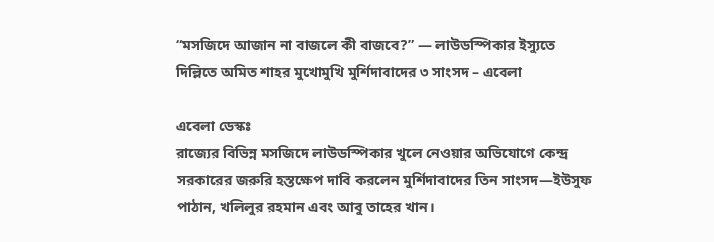“মসজিদে আজান না বাজলে কী বাজবে?” — লাউডস্পিকার ইস্যুতে দিল্লিতে অমিত শাহর মুখোমুখি মুর্শিদাবাদের ৩ সাংসদ – এবেলা

এবেলা ডেস্কঃ
রাজ্যের বিভিন্ন মসজিদে লাউডস্পিকার খুলে নেওয়ার অভিযোগে কেন্দ্র সরকারের জরুরি হস্তক্ষেপ দাবি করলেন মুর্শিদাবাদের তিন সাংসদ—ইউসুফ পাঠান, খলিলুর রহমান এবং আবু তাহের খান।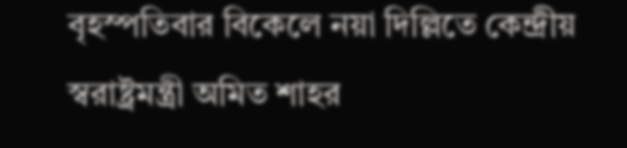বৃহস্পতিবার বিকেলে নয়া দিল্লিতে কেন্দ্রীয় স্বরাষ্ট্রমন্ত্রী অমিত শাহর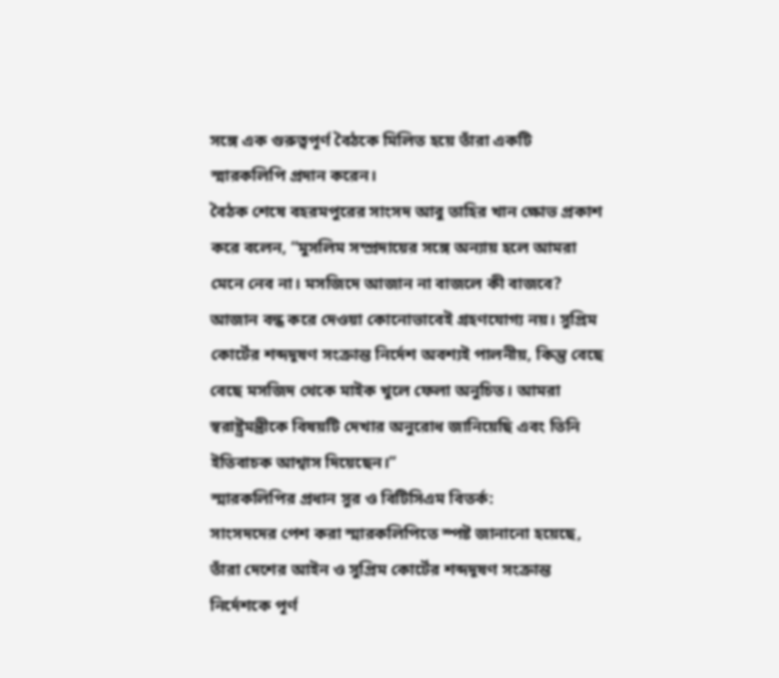সঙ্গে এক গুরুত্বপূর্ণ বৈঠকে মিলিত হয়ে তাঁরা একটি স্মারকলিপি প্রদান করেন।
বৈঠক শেষে বহরমপুরের সাংসদ আবু তাহির খান ক্ষোভ প্রকাশ করে বলেন, “মুসলিম সম্প্রদায়ের সঙ্গে অন্যায় হলে আমরা মেনে নেব না। মসজিদে আজান না বাজলে কী বাজবে? আজান বন্ধ করে দেওয়া কোনোভাবেই গ্রহণযোগ্য নয়। সুপ্রিম কোর্টের শব্দদূষণ সংক্রান্ত নির্দেশ অবশ্যই পালনীয়, কিন্তু বেছে বেছে মসজিদ থেকে মাইক খুলে ফেলা অনুচিত। আমরা স্বরাষ্ট্রমন্ত্রীকে বিষয়টি দেখার অনুরোধ জানিয়েছি এবং তিনি ইতিবাচক আশ্বাস দিয়েছেন।”
স্মারকলিপির প্রধান সুর ও বিটিসিএম বিতর্ক:
সাংসদদের পেশ করা স্মারকলিপিতে স্পষ্ট জানানো হয়েছে, তাঁরা দেশের আইন ও সুপ্রিম কোর্টের শব্দদূষণ সংক্রান্ত নির্দেশকে পূর্ণ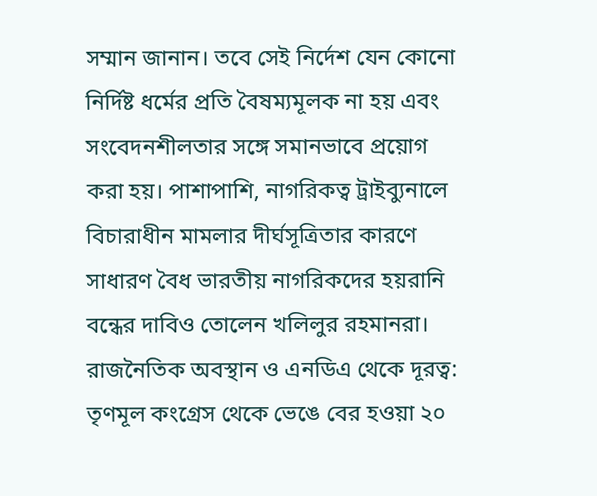সম্মান জানান। তবে সেই নির্দেশ যেন কোনো নির্দিষ্ট ধর্মের প্রতি বৈষম্যমূলক না হয় এবং সংবেদনশীলতার সঙ্গে সমানভাবে প্রয়োগ করা হয়। পাশাপাশি, নাগরিকত্ব ট্রাইব্যুনালে বিচারাধীন মামলার দীর্ঘসূত্রিতার কারণে সাধারণ বৈধ ভারতীয় নাগরিকদের হয়রানি বন্ধের দাবিও তোলেন খলিলুর রহমানরা।
রাজনৈতিক অবস্থান ও এনডিএ থেকে দূরত্ব:
তৃণমূল কংগ্রেস থেকে ভেঙে বের হওয়া ২০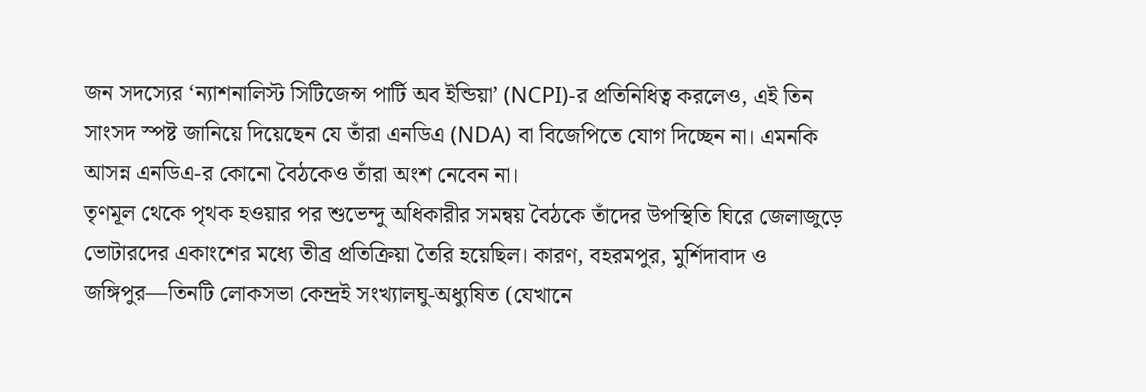জন সদস্যের ‘ন্যাশনালিস্ট সিটিজেন্স পার্টি অব ইন্ডিয়া’ (NCPI)-র প্রতিনিধিত্ব করলেও, এই তিন সাংসদ স্পষ্ট জানিয়ে দিয়েছেন যে তাঁরা এনডিএ (NDA) বা বিজেপিতে যোগ দিচ্ছেন না। এমনকি আসন্ন এনডিএ-র কোনো বৈঠকেও তাঁরা অংশ নেবেন না।
তৃণমূল থেকে পৃথক হওয়ার পর শুভেন্দু অধিকারীর সমন্বয় বৈঠকে তাঁদের উপস্থিতি ঘিরে জেলাজুড়ে ভোটারদের একাংশের মধ্যে তীব্র প্রতিক্রিয়া তৈরি হয়েছিল। কারণ, বহরমপুর, মুর্শিদাবাদ ও জঙ্গিপুর—তিনটি লোকসভা কেন্দ্রই সংখ্যালঘু-অধ্যুষিত (যেখানে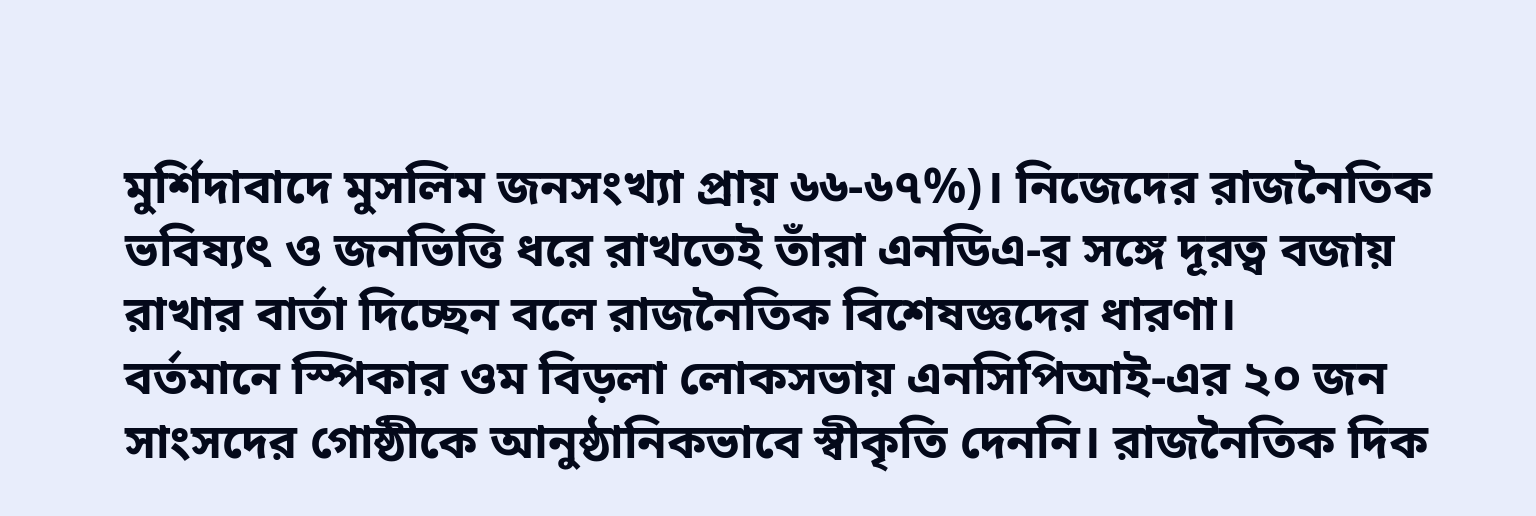মুর্শিদাবাদে মুসলিম জনসংখ্যা প্রায় ৬৬-৬৭%)। নিজেদের রাজনৈতিক ভবিষ্যৎ ও জনভিত্তি ধরে রাখতেই তাঁরা এনডিএ-র সঙ্গে দূরত্ব বজায় রাখার বার্তা দিচ্ছেন বলে রাজনৈতিক বিশেষজ্ঞদের ধারণা।
বর্তমানে স্পিকার ওম বিড়লা লোকসভায় এনসিপিআই-এর ২০ জন সাংসদের গোষ্ঠীকে আনুষ্ঠানিকভাবে স্বীকৃতি দেননি। রাজনৈতিক দিক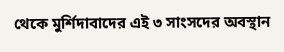থেকে মুর্শিদাবাদের এই ৩ সাংসদের অবস্থান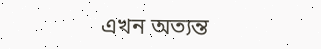এখন অত্যন্ত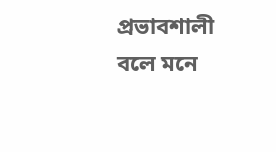প্রভাবশালী বলে মনে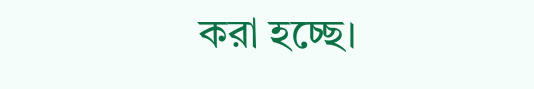করা হচ্ছে।